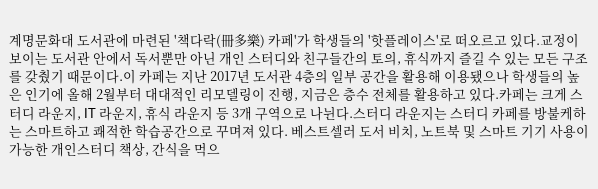계명문화대 도서관에 마련된 '책다락(冊多樂) 카페'가 학생들의 '핫플레이스'로 떠오르고 있다.교정이 보이는 도서관 안에서 독서뿐만 아닌 개인 스터디와 친구들간의 토의, 휴식까지 즐길 수 있는 모든 구조를 갖췄기 때문이다.이 카페는 지난 2017년 도서관 4층의 일부 공간을 활용해 이용됐으나 학생들의 높은 인기에 올해 2월부터 대대적인 리모델링이 진행, 지금은 층수 전체를 활용하고 있다.카페는 크게 스터디 라운지, IT 라운지, 휴식 라운지 등 3개 구역으로 나뉜다.스터디 라운지는 스터디 카페를 방불케하는 스마트하고 쾌적한 학습공간으로 꾸며져 있다. 베스트셀러 도서 비치, 노트북 및 스마트 기기 사용이 가능한 개인스터디 책상, 간식을 먹으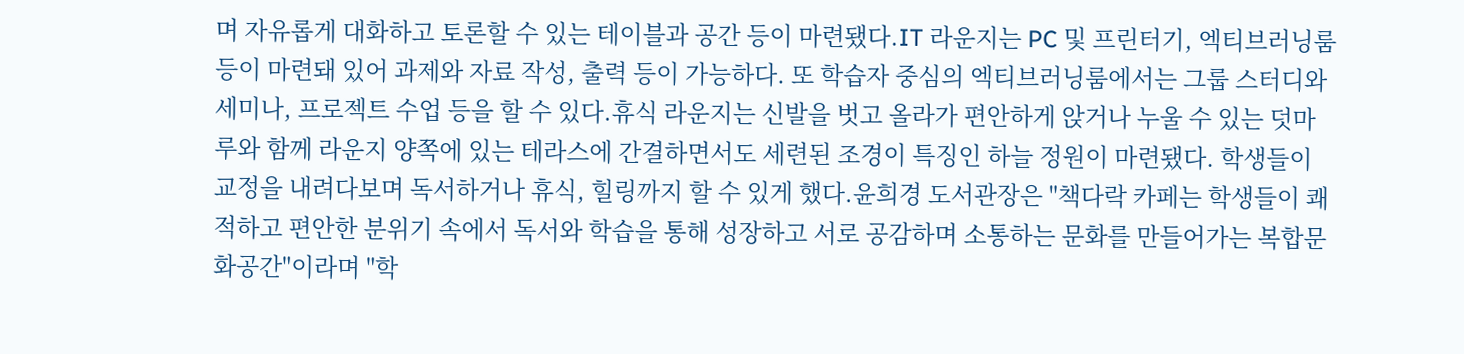며 자유롭게 대화하고 토론할 수 있는 테이블과 공간 등이 마련됐다.IT 라운지는 PC 및 프린터기, 엑티브러닝룸 등이 마련돼 있어 과제와 자료 작성, 출력 등이 가능하다. 또 학습자 중심의 엑티브러닝룸에서는 그룹 스터디와 세미나, 프로젝트 수업 등을 할 수 있다.휴식 라운지는 신발을 벗고 올라가 편안하게 앉거나 누울 수 있는 덧마루와 함께 라운지 양쪽에 있는 테라스에 간결하면서도 세련된 조경이 특징인 하늘 정원이 마련됐다. 학생들이 교정을 내려다보며 독서하거나 휴식, 힐링까지 할 수 있게 했다.윤희경 도서관장은 "책다락 카페는 학생들이 쾌적하고 편안한 분위기 속에서 독서와 학습을 통해 성장하고 서로 공감하며 소통하는 문화를 만들어가는 복합문화공간"이라며 "학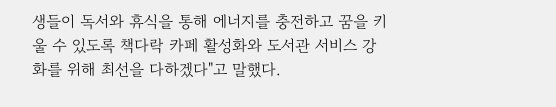생들이 독서와 휴식을 통해 에너지를 충전하고 꿈을 키울 수 있도록 책다락 카페 활성화와 도서관 서비스 강화를 위해 최선을 다하겠다"고 말했다.